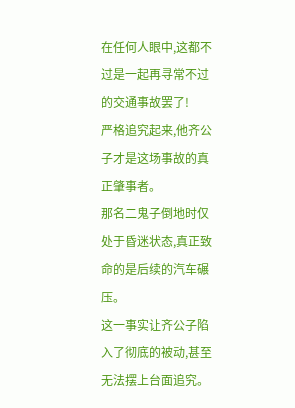在任何人眼中,这都不过是一起再寻常不过的交通事故罢了!
严格追究起来,他齐公子才是这场事故的真正肇事者。
那名二鬼子倒地时仅处于昏迷状态,真正致命的是后续的汽车碾压。
这一事实让齐公子陷入了彻底的被动,甚至无法摆上台面追究。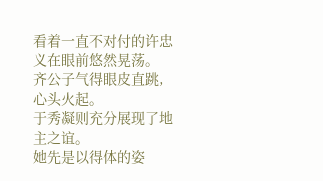看着一直不对付的许忠义在眼前悠然晃荡。
齐公子气得眼皮直跳,心头火起。
于秀凝则充分展现了地主之谊。
她先是以得体的姿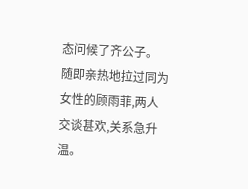态问候了齐公子。
随即亲热地拉过同为女性的顾雨菲,两人交谈甚欢,关系急升温。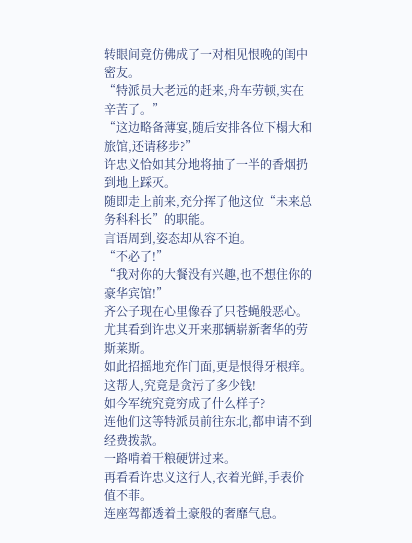转眼间竟仿佛成了一对相见恨晚的闺中密友。
“特派员大老远的赶来,舟车劳顿,实在辛苦了。”
“这边略备薄宴,随后安排各位下榻大和旅馆,还请移步?”
许忠义恰如其分地将抽了一半的香烟扔到地上踩灭。
随即走上前来,充分挥了他这位“未来总务科科长”的职能。
言语周到,姿态却从容不迫。
“不必了!”
“我对你的大餐没有兴趣,也不想住你的豪华宾馆!”
齐公子现在心里像吞了只苍蝇般恶心。
尤其看到许忠义开来那辆崭新奢华的劳斯莱斯。
如此招摇地充作门面,更是恨得牙根痒。
这帮人,究竟是贪污了多少钱!
如今军统究竟穷成了什么样子?
连他们这等特派员前往东北,都申请不到经费拨款。
一路啃着干粮硬饼过来。
再看看许忠义这行人,衣着光鲜,手表价值不菲。
连座驾都透着土豪般的奢靡气息。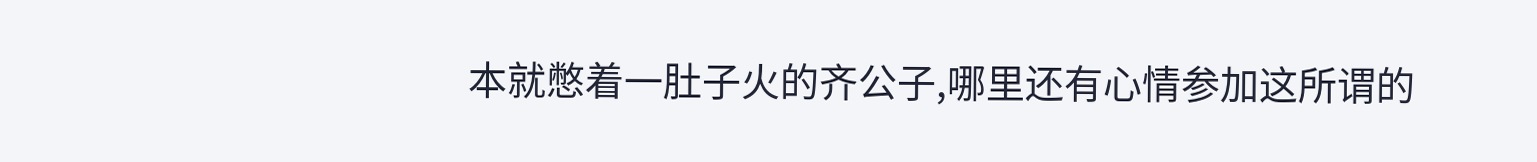本就憋着一肚子火的齐公子,哪里还有心情参加这所谓的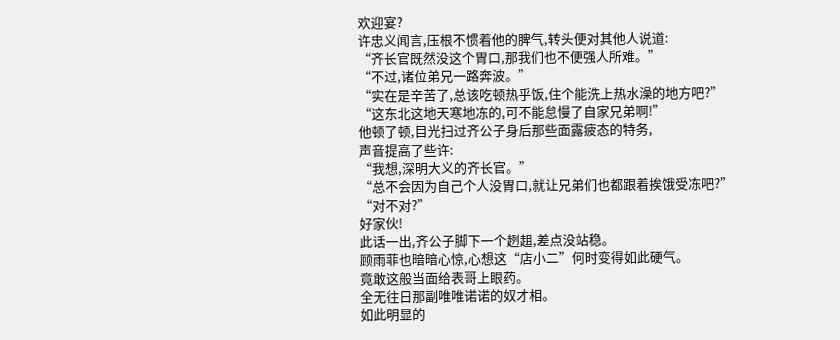欢迎宴?
许忠义闻言,压根不惯着他的脾气,转头便对其他人说道:
“齐长官既然没这个胃口,那我们也不便强人所难。”
“不过,诸位弟兄一路奔波。”
“实在是辛苦了,总该吃顿热乎饭,住个能洗上热水澡的地方吧?”
“这东北这地天寒地冻的,可不能怠慢了自家兄弟啊!”
他顿了顿,目光扫过齐公子身后那些面露疲态的特务,
声音提高了些许:
“我想,深明大义的齐长官。”
“总不会因为自己个人没胃口,就让兄弟们也都跟着挨饿受冻吧?”
“对不对?”
好家伙!
此话一出,齐公子脚下一个趔趄,差点没站稳。
顾雨菲也暗暗心惊,心想这“店小二”何时变得如此硬气。
竟敢这般当面给表哥上眼药。
全无往日那副唯唯诺诺的奴才相。
如此明显的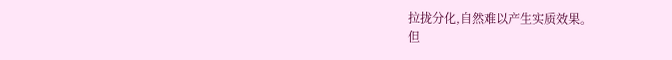拉拢分化,自然难以产生实质效果。
但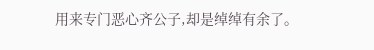用来专门恶心齐公子,却是绰绰有余了。